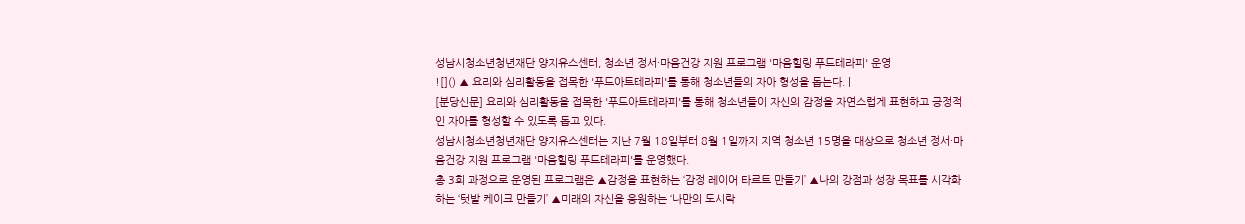성남시청소년청년재단 양지유스센터, 청소년 정서·마음건강 지원 프로그램 '마음힐링 푸드테라피' 운영
![]() ▲ 요리와 심리활동을 접목한 '푸드아트테라피'를 통해 청소년들의 자아 형성을 돕는다. |
[분당신문] 요리와 심리활동을 접목한 '푸드아트테라피'를 통해 청소년들이 자신의 감정을 자연스럽게 표현하고 긍정적인 자아를 형성할 수 있도록 돕고 있다.
성남시청소년청년재단 양지유스센터는 지난 7월 18일부터 8월 1일까지 지역 청소년 15명을 대상으로 청소년 정서·마음건강 지원 프로그램 '마음힐링 푸드테라피'를 운영했다.
총 3회 과정으로 운영된 프로그램은 ▲감정을 표현하는 ‘감정 레이어 타르트 만들기’ ▲나의 강점과 성장 목표를 시각화하는 ‘텃밭 케이크 만들기’ ▲미래의 자신을 응원하는 ‘나만의 도시락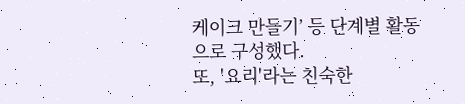케이크 만들기’ 등 단계별 활동으로 구성했다.
또, '요리'라는 친숙한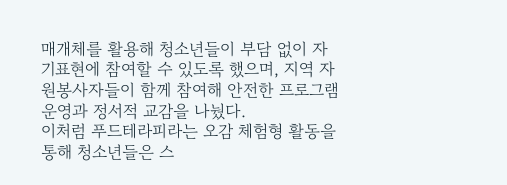매개체를 활용해 청소년들이 부담 없이 자기표현에 참여할 수 있도록 했으며, 지역 자원봉사자들이 함께 참여해 안전한 프로그램 운영과 정서적 교감을 나눴다.
이처럼 푸드테라피라는 오감 체험형 활동을 통해 청소년들은 스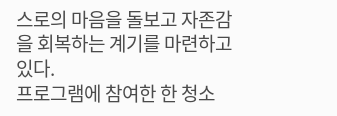스로의 마음을 돌보고 자존감을 회복하는 계기를 마련하고 있다.
프로그램에 참여한 한 청소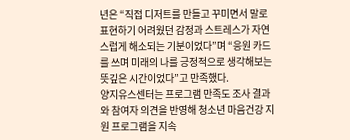년은 “직접 디저트를 만들고 꾸미면서 말로 표현하기 어려웠던 감정과 스트레스가 자연스럽게 해소되는 기분이었다”며 “응원 카드를 쓰며 미래의 나를 긍정적으로 생각해보는 뜻깊은 시간이었다”고 만족했다.
양지유스센터는 프로그램 만족도 조사 결과와 참여자 의견을 반영해 청소년 마음건강 지원 프로그램을 지속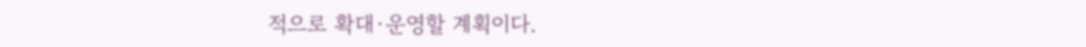적으로 확대·운영할 계획이다.